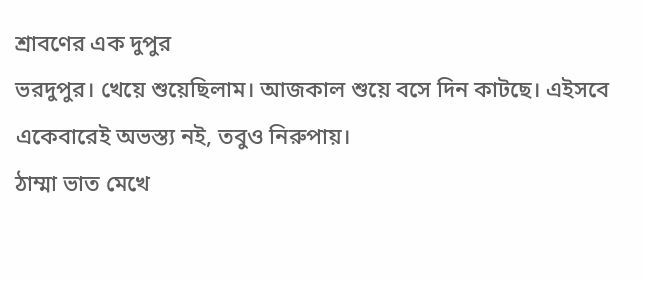শ্রাবণের এক দুপুর
ভরদুপুর। খেয়ে শুয়েছিলাম। আজকাল শুয়ে বসে দিন কাটছে। এইসবে একেবারেই অভস্ত্য নই, তবুও নিরুপায়।
ঠাম্মা ভাত মেখে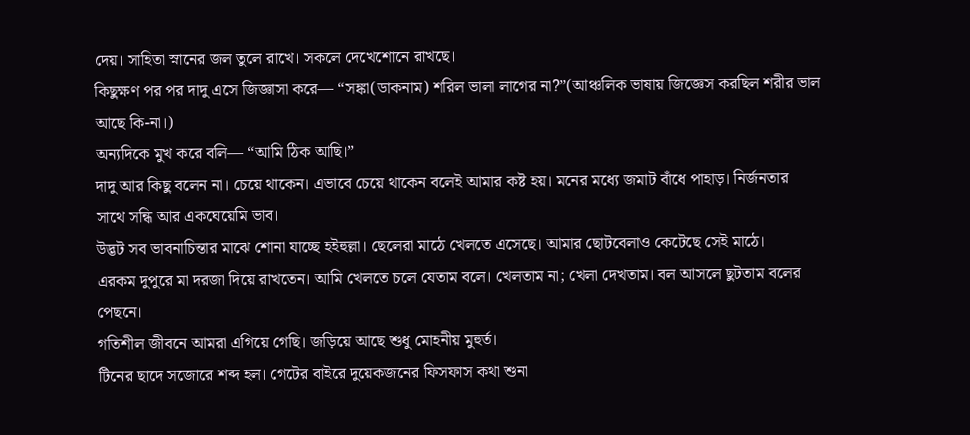দেয়। সাহিতা স্নানের জল তুলে রাখে। সকলে দেখেশোনে রাখছে।
কিছুক্ষণ পর পর দাদু এসে জিজ্ঞাসা করে— “সঙ্কা(ডাকনাম) শরিল ভালা লাগের না?”(আঞ্চলিক ভাষায় জিজ্ঞেস করছিল শরীর ভাল আছে কি-না।)
অন্যদিকে মুখ করে বলি— “আমি ঠিক আছি।”
দাদু আর কিছু বলেন না। চেয়ে থাকেন। এভাবে চেয়ে থাকেন বলেই আমার কষ্ট হয়। মনের মধ্যে জমাট বাঁধে পাহাড়। নির্জনতার সাথে সন্ধি আর একঘেয়েমি ভাব।
উদ্ভট সব ভাবনাচিন্তার মাঝে শোনা যাচ্ছে হইহুল্লা। ছেলেরা মাঠে খেলতে এসেছে। আমার ছোটবেলাও কেটেছে সেই মাঠে।
এরকম দুপুরে মা দরজা দিয়ে রাখতেন। আমি খেলতে চলে যেতাম বলে। খেলতাম না; খেলা দেখতাম। বল আসলে ছুটতাম বলের পেছনে।
গতিশীল জীবনে আমরা এগিয়ে গেছি। জড়িয়ে আছে শুধু মোহনীয় মুহুর্ত।
টিনের ছাদে সজোরে শব্দ হল। গেটের বাইরে দুয়েকজনের ফিসফাস কথা শুনা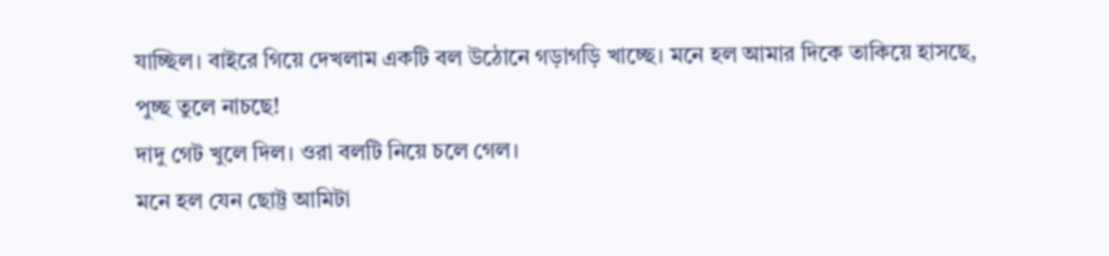যাচ্ছিল। বাইরে গিয়ে দেখলাম একটি বল উঠোনে গড়াগড়ি খাচ্ছে। মনে হল আমার দিকে তাকিয়ে হাসছে, পুচ্ছ তুলে নাচছে!
দাদু গেট খুলে দিল। ওরা বলটি নিয়ে চলে গেল।
মনে হল যেন ছোট্ট আমিটা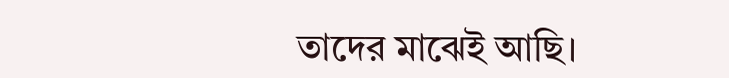তাদের মাঝেই আছি।